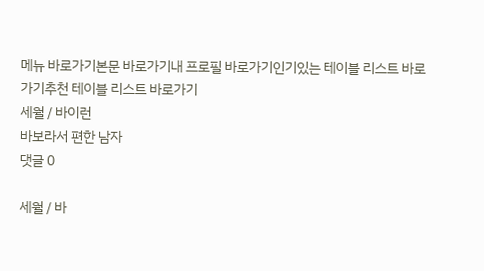메뉴 바로가기본문 바로가기내 프로필 바로가기인기있는 테이블 리스트 바로가기추천 테이블 리스트 바로가기
세월 / 바이런
바보라서 편한 남자
댓글 0

세월 / 바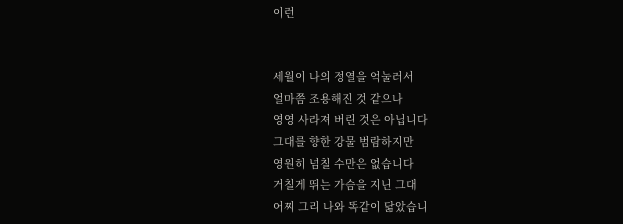이런


세월이 나의 정열을 억눌러서
얼마쯤 조용해진 것 같으나
영영 사라져 버린 것은 아닙니다
그대를 향한 강물 범람하지만
영원히 넘칠 수만은 없습니다
거칠게 뛰는 가슴을 지닌 그대
어찌 그리 나와 똑같이 닮았습니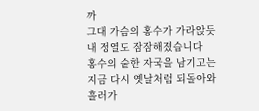까
그대 가슴의 홍수가 가라앉듯
내 정열도 잠잠해졌습니다
홍수의 숱한 자국을 남기고는
지금 다시 옛날처럼 되돌아와
흘러가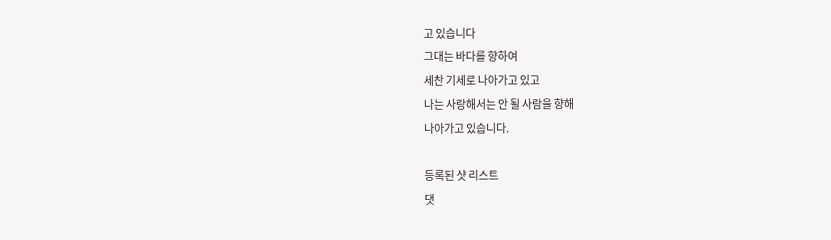고 있습니다
그대는 바다를 향하여
세찬 기세로 나아가고 있고
나는 사랑해서는 안 될 사람을 향해
나아가고 있습니다.

등록된 샷 리스트
댓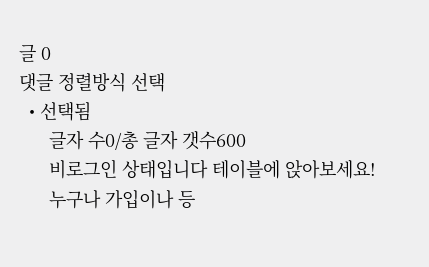글 0
댓글 정렬방식 선택
  • 선택됨
      글자 수0/총 글자 갯수600
      비로그인 상태입니다 테이블에 앉아보세요!
      누구나 가입이나 등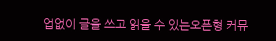업없이 글을 쓰고 읽을 수 있는오픈형 커뮤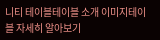니티 테이블테이블 소개 이미지테이블 자세히 알아보기